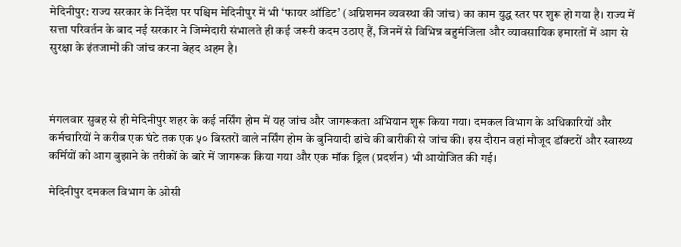मेदिनीपुर: राज्य सरकार के निर्देश पर पश्चिम मेदिनीपुर में भी ‘फायर ऑडिट’ (अग्निशमन व्यवस्था की जांच) का काम युद्ध स्तर पर शुरू हो गया है। राज्य में सत्ता परिवर्तन के बाद नई सरकार ने जिम्मेदारी संभालते ही कई जरूरी कदम उठाए हैं, जिनमें से विभिन्न बहुमंजिला और व्यावसायिक इमारतों में आग से सुरक्षा के इंतजामों की जांच करना बेहद अहम है।



मंगलवार सुबह से ही मेदिनीपुर शहर के कई नर्सिंग होम में यह जांच और जागरूकता अभियान शुरू किया गया। दमकल विभाग के अधिकारियों और कर्मचारियों ने करीब एक घंटे तक एक ५० बिस्तरों वाले नर्सिंग होम के बुनियादी ढांचे की बारीकी से जांच की। इस दौरान वहां मौजूद डॉक्टरों और स्वास्थ्य कर्मियों को आग बुझाने के तरीकों के बारे में जागरूक किया गया और एक मॉक ड्रिल (प्रदर्शन) भी आयोजित की गई।

मेदिनीपुर दमकल विभाग के ओसी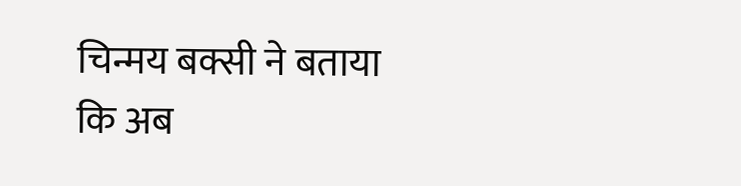चिन्मय बक्सी ने बताया कि अब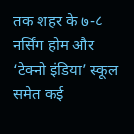तक शहर के ७-८ नर्सिंग होम और ‘टेक्नो इंडिया’ स्कूल समेत कई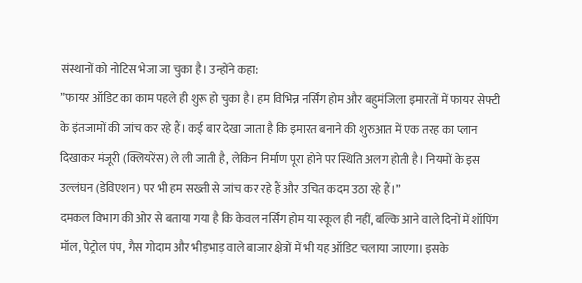संस्थानों को नोटिस भेजा जा चुका है। उन्होंने कहा:
”फायर ऑडिट का काम पहले ही शुरू हो चुका है। हम विभिन्न नर्सिंग होम और बहुमंजिला इमारतों में फायर सेफ्टी के इंतजामों की जांच कर रहे हैं। कई बार देखा जाता है कि इमारत बनाने की शुरुआत में एक तरह का प्लान दिखाकर मंजूरी (क्लियरेंस) ले ली जाती है, लेकिन निर्माण पूरा होने पर स्थिति अलग होती है। नियमों के इस उल्लंघन (डेविएशन) पर भी हम सख्ती से जांच कर रहे हैं और उचित कदम उठा रहे हैं।”
दमकल विभाग की ओर से बताया गया है कि केवल नर्सिंग होम या स्कूल ही नहीं, बल्कि आने वाले दिनों में शॉपिंग मॉल, पेट्रोल पंप, गैस गोदाम और भीड़भाड़ वाले बाजार क्षेत्रों में भी यह ऑडिट चलाया जाएगा। इसके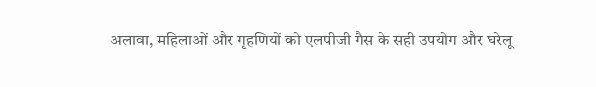अलावा, महिलाओं और गृहणियों को एलपीजी गैस के सही उपयोग और घरेलू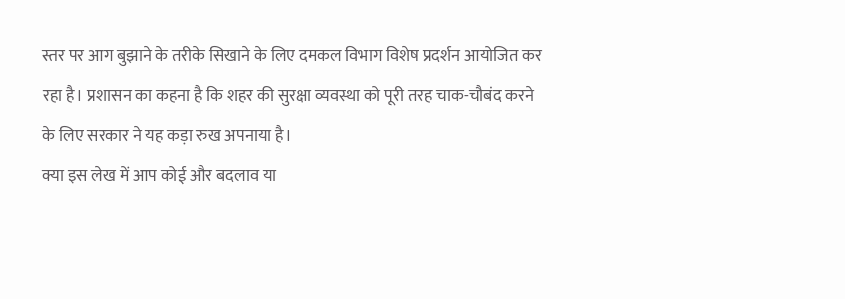स्तर पर आग बुझाने के तरीके सिखाने के लिए दमकल विभाग विशेष प्रदर्शन आयोजित कर रहा है। प्रशासन का कहना है कि शहर की सुरक्षा व्यवस्था को पूरी तरह चाक-चौबंद करने के लिए सरकार ने यह कड़ा रुख अपनाया है।
क्या इस लेख में आप कोई और बदलाव या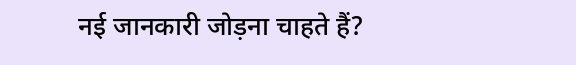नई जानकारी जोड़ना चाहते हैं?